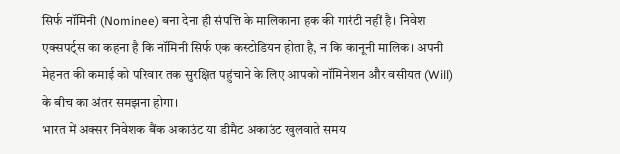सिर्फ नॉमिनी (Nominee) बना देना ही संपत्ति के मालिकाना हक की गारंटी नहीं है। निवेश एक्सपर्ट्स का कहना है कि नॉमिनी सिर्फ एक कस्टोडियन होता है, न कि कानूनी मालिक। अपनी मेहनत की कमाई को परिवार तक सुरक्षित पहुंचाने के लिए आपको नॉमिनेशन और वसीयत (Will) के बीच का अंतर समझना होगा।
भारत में अक्सर निवेशक बैंक अकाउंट या डीमैट अकाउंट खुलवाते समय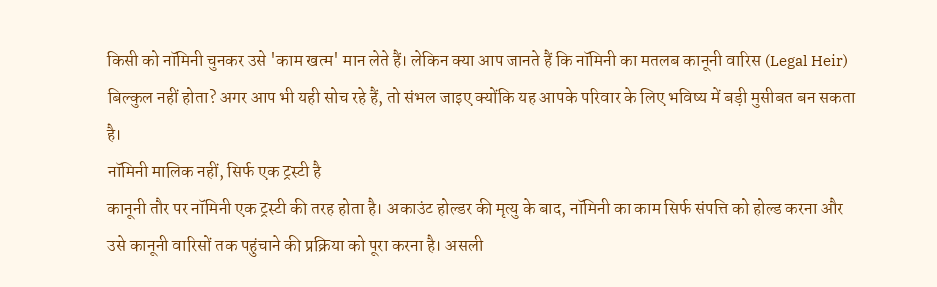किसी को नॉमिनी चुनकर उसे 'काम खत्म' मान लेते हैं। लेकिन क्या आप जानते हैं कि नॉमिनी का मतलब कानूनी वारिस (Legal Heir) बिल्कुल नहीं होता? अगर आप भी यही सोच रहे हैं, तो संभल जाइए क्योंकि यह आपके परिवार के लिए भविष्य में बड़ी मुसीबत बन सकता है।
नॉमिनी मालिक नहीं, सिर्फ एक ट्रस्टी है
कानूनी तौर पर नॉमिनी एक ट्रस्टी की तरह होता है। अकाउंट होल्डर की मृत्यु के बाद, नॉमिनी का काम सिर्फ संपत्ति को होल्ड करना और उसे कानूनी वारिसों तक पहुंचाने की प्रक्रिया को पूरा करना है। असली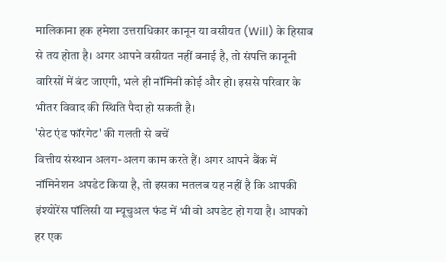मालिकाना हक हमेशा उत्तराधिकार कानून या वसीयत (Will) के हिसाब से तय होता है। अगर आपने वसीयत नहीं बनाई है, तो संपत्ति कानूनी वारिसों में बंट जाएगी, भले ही नॉमिनी कोई और हो। इससे परिवार के भीतर विवाद की स्थिति पैदा हो सकती है।
'सेट एंड फॉरगेट' की गलती से बचें
वित्तीय संस्थान अलग-अलग काम करते हैं। अगर आपने बैंक में नॉमिनेशन अपडेट किया है, तो इसका मतलब यह नहीं है कि आपकी इंश्योरेंस पॉलिसी या म्यूचुअल फंड में भी वो अपडेट हो गया है। आपको हर एक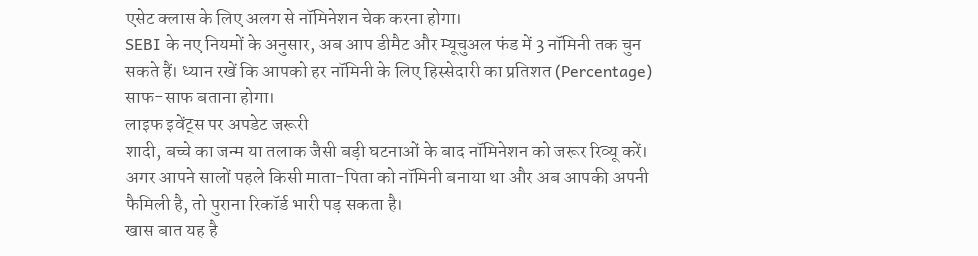एसेट क्लास के लिए अलग से नॉमिनेशन चेक करना होगा।
SEBI के नए नियमों के अनुसार, अब आप डीमैट और म्यूचुअल फंड में 3 नॉमिनी तक चुन सकते हैं। ध्यान रखें कि आपको हर नॉमिनी के लिए हिस्सेदारी का प्रतिशत (Percentage) साफ-साफ बताना होगा।
लाइफ इवेंट्स पर अपडेट जरूरी
शादी, बच्चे का जन्म या तलाक जैसी बड़ी घटनाओं के बाद नॉमिनेशन को जरूर रिव्यू करें। अगर आपने सालों पहले किसी माता-पिता को नॉमिनी बनाया था और अब आपकी अपनी फैमिली है, तो पुराना रिकॉर्ड भारी पड़ सकता है।
खास बात यह है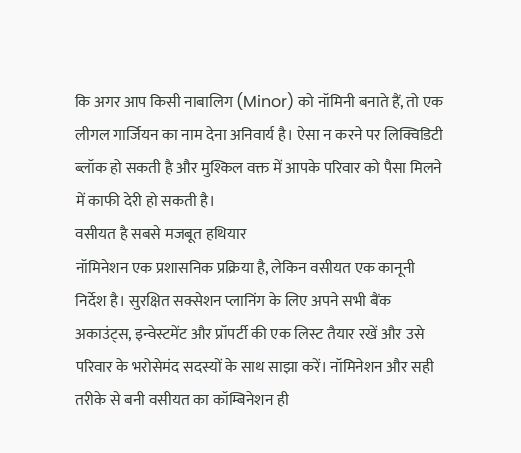कि अगर आप किसी नाबालिग (Minor) को नॉमिनी बनाते हैं, तो एक लीगल गार्जियन का नाम देना अनिवार्य है। ऐसा न करने पर लिक्विडिटी ब्लॉक हो सकती है और मुश्किल वक्त में आपके परिवार को पैसा मिलने में काफी देरी हो सकती है।
वसीयत है सबसे मजबूत हथियार
नॉमिनेशन एक प्रशासनिक प्रक्रिया है, लेकिन वसीयत एक कानूनी निर्देश है। सुरक्षित सक्सेशन प्लानिंग के लिए अपने सभी बैंक अकाउंट्स, इन्वेस्टमेंट और प्रॉपर्टी की एक लिस्ट तैयार रखें और उसे परिवार के भरोसेमंद सदस्यों के साथ साझा करें। नॉमिनेशन और सही तरीके से बनी वसीयत का कॉम्बिनेशन ही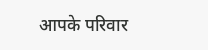आपके परिवार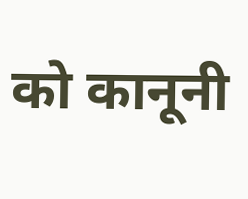को कानूनी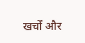खर्चों और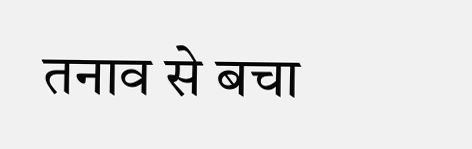तनाव से बचा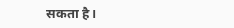सकता है।